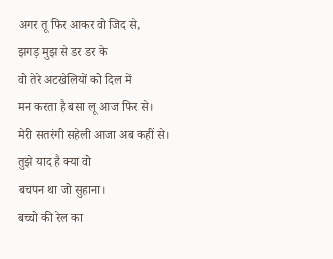अगर तू फिर आकर वो जिद से,
झगड़ मुझ से डर डर के
वो तेरे अटखेलियों को दिल में
मन करता है बसा लू आज फिर से।
मेरी सतरंगी सहेली आजा अब कहीं से।
तुझे याद है क्या वो
बचपन था जो सुहाना।
बच्चो की रेल का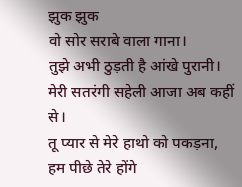झुक झुक
वो सोर सराबे वाला गाना।
तुझे अभी ठुड़ती है आंखे पुरानी।
मेरी सतरंगी सहेली आजा अब कहीं से।
तू प्यार से मेरे हाथो को पकड़ना,
हम पीछे तेरे होंगे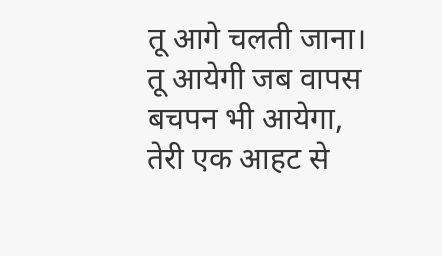तू आगे चलती जाना।
तू आयेगी जब वापस बचपन भी आयेगा,
तेरी एक आहट से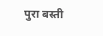पुरा बस्ती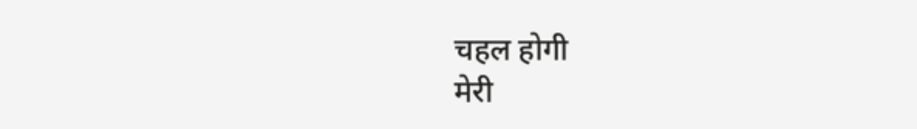चहल होगी
मेरी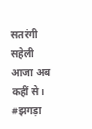सतरंगी सहेली आजा अब कहीं से।
#झगड़ा